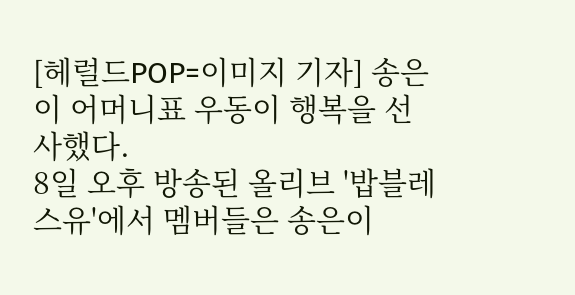[헤럴드POP=이미지 기자] 송은이 어머니표 우동이 행복을 선사했다.
8일 오후 방송된 올리브 '밥블레스유'에서 멤버들은 송은이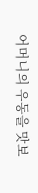어머니의 우동을 맛보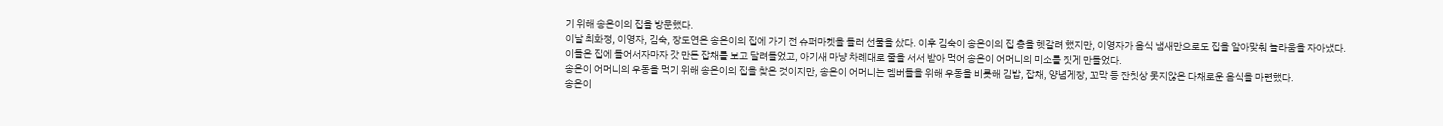기 위해 송은이의 집을 방문했다.
이날 최화정, 이영자, 김숙, 장도연은 송은이의 집에 가기 전 슈퍼마켓을 들러 선물을 샀다. 이후 김숙이 송은이의 집 층을 헷갈려 했지만, 이영자가 음식 냄새만으로도 집을 알아맞춰 놀라움을 자아냈다.
이들은 집에 들어서자마자 갓 만든 잡채를 보고 달려들었고, 아기새 마냥 차례대로 줄을 서서 받아 먹어 송은이 어머니의 미소를 짓게 만들었다.
송은이 어머니의 우동을 먹기 위해 송은이의 집을 찾은 것이지만, 송은이 어머니는 멤버들을 위해 우동을 비롯해 김밥, 잡채, 양념게장, 꼬막 등 잔칫상 못지않은 다채로운 음식을 마련했다.
송은이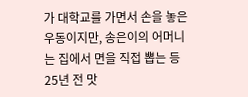가 대학교를 가면서 손을 놓은 우동이지만, 송은이의 어머니는 집에서 면을 직접 뽑는 등 25년 전 맛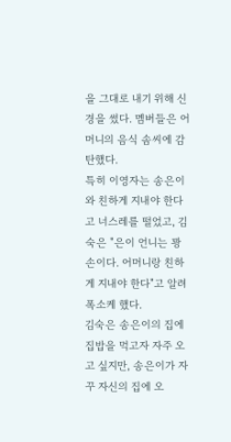을 그대로 내기 위해 신경을 썼다. 멤버들은 어머니의 음식 솜씨에 감탄했다.
특히 이영자는 송은이와 친하게 지내야 한다고 너스레를 떨었고, 김숙은 "은이 언니는 꽝손이다. 어머니랑 친하게 지내야 한다"고 알려 폭소케 했다.
김숙은 송은이의 집에 집밥을 먹고자 자주 오고 싶지만, 송은이가 자꾸 자신의 집에 오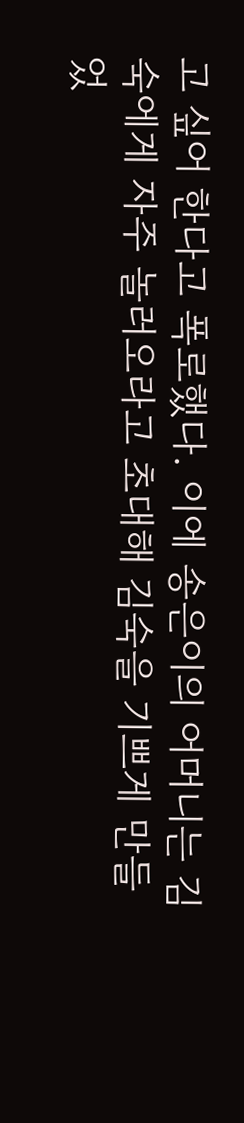고 싶어 한다고 폭로했다. 이에 송은이의 어머니는 김숙에게 자주 놀러오라고 초대해 김숙을 기쁘게 만들었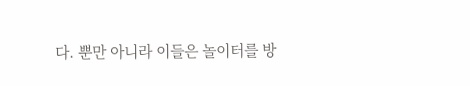다. 뿐만 아니라 이들은 놀이터를 방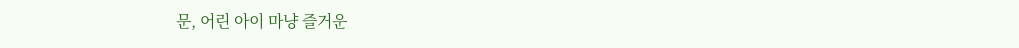문, 어린 아이 마냥 즐거운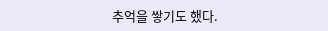추억을 쌓기도 했다.